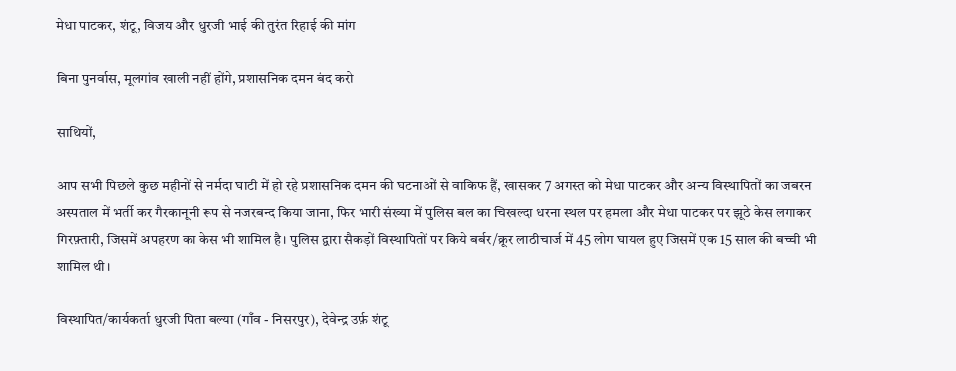मेधा पाटकर, शंटू, विजय और धुरजी भाई की तुरंत रिहाई की मांग

बिना पुनर्वास, मूलगांव खाली नहीं होंगे, प्रशासनिक दमन बंद करो

साथियों,

आप सभी पिछले कुछ महीनों से नर्मदा घाटी में हो रहे प्रशासनिक दमन की घटनाओं से वाकिफ हैं, खासकर 7 अगस्त को मेधा पाटकर और अन्य विस्थापितों का जबरन अस्पताल में भर्ती कर गैरकानूनी रूप से नजरबन्द किया जाना, फिर भारी संख्या में पुलिस बल का चिखल्दा धरना स्थल पर हमला और मेधा पाटकर पर झूठे केस लगाकर गिरफ़्तारी, जिसमें अपहरण का केस भी शामिल है। पुलिस द्वारा सैकड़ों विस्थापितों पर किये बर्बर/क्रूर लाठीचार्ज में 45 लोग घायल हुए जिसमें एक 15 साल की बच्ची भी शामिल थी।

विस्थापित/कार्यकर्ता धुरजी पिता बल्या (गाँव - निसरपुर), देवेन्द्र उर्फ़ शंटू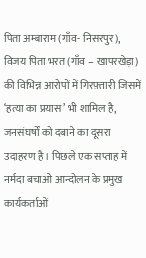पिता अम्बाराम (गाँव- निसरपुर), विजय पिता भरत (गाँव – खापरखेड़ा) की विभिन्न आरोपों में गिरफ़्तारी जिसमें ‘हत्या का प्रयास’ भी शामिल है, जनसंघर्षों को दबाने का दूसरा उदाहरण है। पिछले एक सप्ताह में नर्मदा बचाओ आन्दोलन के प्रमुख कार्यकर्ताओं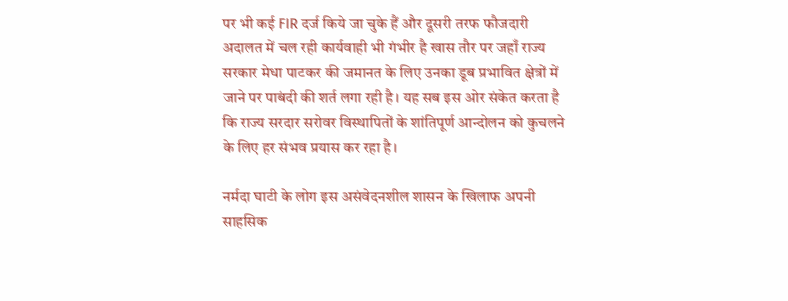पर भी कई FIR दर्ज किये जा चुके हैं और दूसरी तरफ फौजदारी अदालत में चल रही कार्यवाही भी गंभीर है खास तौर पर जहाँ राज्य सरकार मेधा पाटकर की जमानत के लिए उनका डूब प्रभावित क्षेत्रों में जाने पर पाबंदी की शर्त लगा रही है। यह सब इस ओर संकेत करता है कि राज्य सरदार सरोवर विस्थापितों के शांतिपूर्ण आन्दोलन को कुचलने के लिए हर संभव प्रयास कर रहा है।

नर्मदा घाटी के लोग इस असंवेदनशील शासन के खिलाफ अपनी साहसिक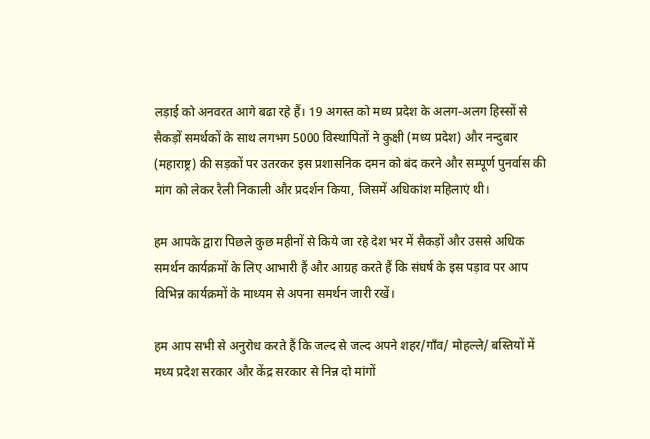लड़ाई को अनवरत आगे बढा रहे हैं। 19 अगस्त को मध्य प्रदेश के अलग-अलग हिस्सों से सैकड़ों समर्थकों के साथ लगभग 5000 विस्थापितों ने कुक्षी (मध्य प्रदेश) और नन्दुबार (महाराष्ट्र) की सड़कों पर उतरकर इस प्रशासनिक दमन को बंद करने और सम्पूर्ण पुनर्वास की मांग को लेकर रैली निकाली और प्रदर्शन किया, जिसमें अधिकांश महिलाएं थी।

हम आपके द्वारा पिछले कुछ महीनों से किये जा रहे देश भर में सैकड़ों और उससे अधिक समर्थन कार्यक्रमों के लिए आभारी हैं और आग्रह करते हैं कि संघर्ष के इस पड़ाव पर आप विभिन्न कार्यक्रमों के माध्यम से अपना समर्थन जारी रखें।

हम आप सभी से अनुरोध करते हैं कि जल्द से जल्द अपने शहर/गाँव/ मोहल्ले/ बस्तियों में मध्य प्रदेश सरकार और केंद्र सरकार से निन्न दो मांगों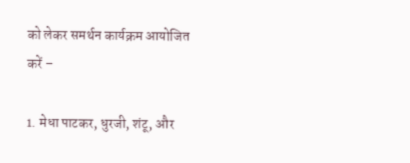को लेकर समर्थन कार्यक्रम आयोजित करें –

1. मेधा पाटकर, धुरजी, शंटू, और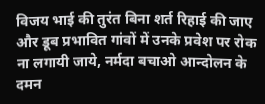विजय भाई की तुरंत बिना शर्त रिहाई की जाए और डूब प्रभावित गांवों में उनके प्रवेश पर रोक ना लगायी जाये, नर्मदा बचाओ आन्दोलन के दमन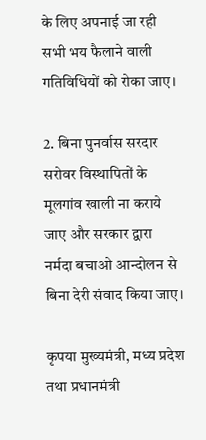के लिए अपनाई जा रही सभी भय फैलाने वाली गतिविधियों को रोका जाए।

2. बिना पुनर्वास सरदार सरोवर विस्थापितों के मूलगांव खाली ना कराये जाए और सरकार द्वारा नर्मदा बचाओ आन्दोलन से बिना देरी संवाद किया जाए।

कृपया मुख्यमंत्री, मध्य प्रदेश तथा प्रधानमंत्री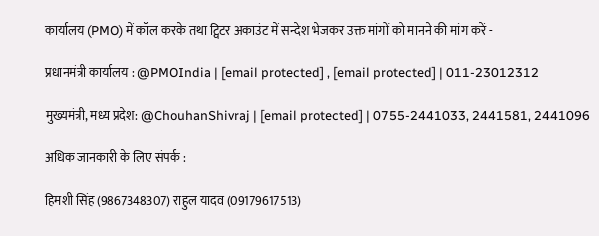कार्यालय (PMO) में कॉल करके तथा ट्विटर अकाउंट में सन्देश भेजकर उक्त मांगों को मानने की मांग करें -

प्रधानमंत्री कार्यालय : @PMOIndia | [email protected] , [email protected] | 011-23012312

मुख्यमंत्री, मध्य प्रदेश: @ChouhanShivraj | [email protected] | 0755-2441033, 2441581, 2441096

अधिक जानकारी के लिए संपर्क :

हिमशी सिंह (9867348307) राहुल यादव (09179617513)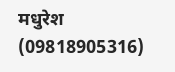मधुरेश (09818905316)